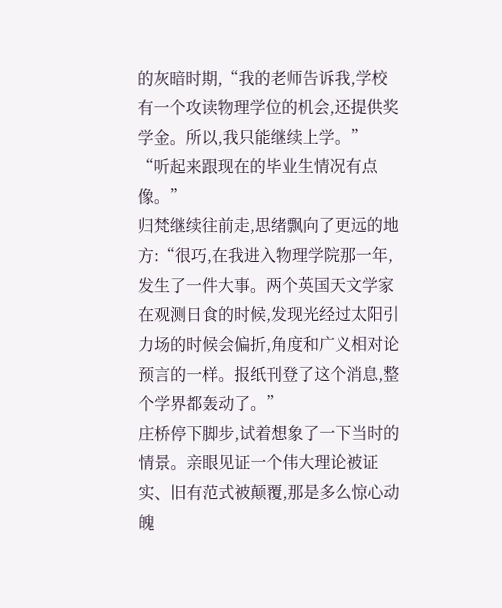的灰暗时期,“我的老师告诉我,学校有一个攻读物理学位的机会,还提供奖学金。所以,我只能继续上学。”
“听起来跟现在的毕业生情况有点像。”
归梵继续往前走,思绪飘向了更远的地方:“很巧,在我进入物理学院那一年,发生了一件大事。两个英国天文学家在观测日食的时候,发现光经过太阳引力场的时候会偏折,角度和广义相对论预言的一样。报纸刊登了这个消息,整个学界都轰动了。”
庄桥停下脚步,试着想象了一下当时的情景。亲眼见证一个伟大理论被证实、旧有范式被颠覆,那是多么惊心动魄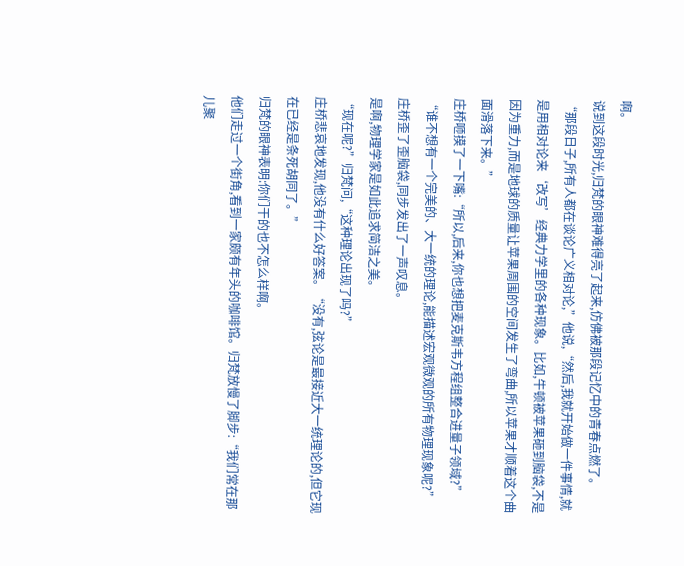啊。
说到这段时光,归梵的眼神难得亮了起来,仿佛被那段记忆中的青春点燃了。
“那段日子,所有人都在谈论广义相对论,”他说,“然后,我就开始做一件事情,就是用相对论来‘改写’经典力学里的各种现象。比如,牛顿被苹果砸到脑袋,不是因为重力,而是地球的质量让苹果周围的空间发生了弯曲,所以苹果才顺着这个曲面滑落下来。”
庄桥咂摸了一下嘴:“所以,后来,你也想把麦克斯韦方程组整合进量子领域?”
“谁不想有一个完美的、大一统的理论,能描述宏观微观的所有物理现象呢?”
庄桥歪了歪脑袋,同步发出了一声叹息。
是啊,物理学家是如此追求简洁之美。
“现在呢?”归梵问,“这种理论出现了吗?”
庄桥悲哀地发现,他没有什么好答案。“没有,弦论是最接近大一统理论的,但它现在已经是条死胡同了。”
归梵的眼神表明:你们干的也不怎么样啊。
他们走过一个街角,看到一家颇有年头的咖啡馆。归梵放慢了脚步:“我们常在那儿聚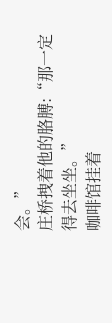会。”
庄桥拽着他的胳膊:“那一定得去坐坐。”
咖啡馆挂着